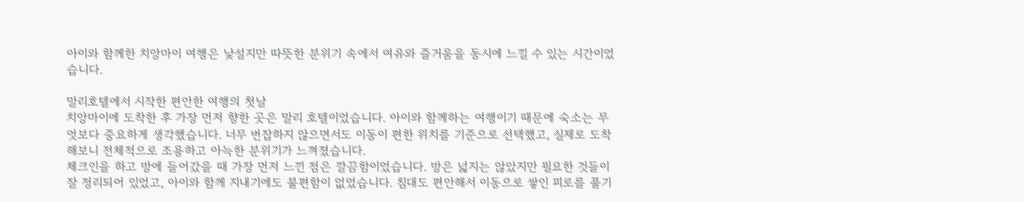아이와 함께한 치앙마이 여행은 낯설지만 따뜻한 분위기 속에서 여유와 즐거움을 동시에 느낄 수 있는 시간이었습니다.

말리호텔에서 시작한 편안한 여행의 첫날
치앙마이에 도착한 후 가장 먼저 향한 곳은 말리 호텔이었습니다. 아이와 함께하는 여행이기 때문에 숙소는 무엇보다 중요하게 생각했습니다. 너무 번잡하지 않으면서도 이동이 편한 위치를 기준으로 선택했고, 실제로 도착해보니 전체적으로 조용하고 아늑한 분위기가 느껴졌습니다.
체크인을 하고 방에 들어갔을 때 가장 먼저 느낀 점은 깔끔함이었습니다. 방은 넓지는 않았지만 필요한 것들이 잘 정리되어 있었고, 아이와 함께 지내기에도 불편함이 없었습니다. 침대도 편안해서 이동으로 쌓인 피로를 풀기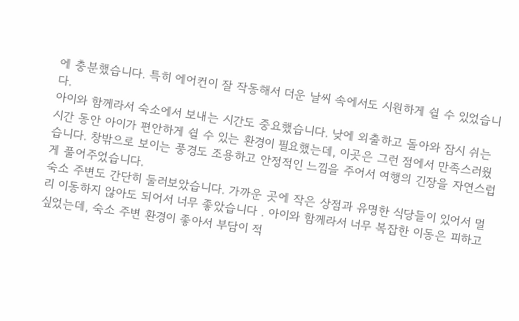에 충분했습니다. 특히 에어컨이 잘 작동해서 더운 날씨 속에서도 시원하게 쉴 수 있었습니다.
아이와 함께라서 숙소에서 보내는 시간도 중요했습니다. 낮에 외출하고 돌아와 잠시 쉬는 시간 동안 아이가 편안하게 쉴 수 있는 환경이 필요했는데, 이곳은 그런 점에서 만족스러웠습니다. 창밖으로 보이는 풍경도 조용하고 안정적인 느낌을 주어서 여행의 긴장을 자연스럽게 풀어주었습니다.
숙소 주변도 간단히 둘러보았습니다. 가까운 곳에 작은 상점과 유명한 식당들이 있어서 멀리 이동하지 않아도 되어서 너무 좋았습니다 . 아이와 함께라서 너무 복잡한 이동은 피하고 싶었는데, 숙소 주변 환경이 좋아서 부담이 적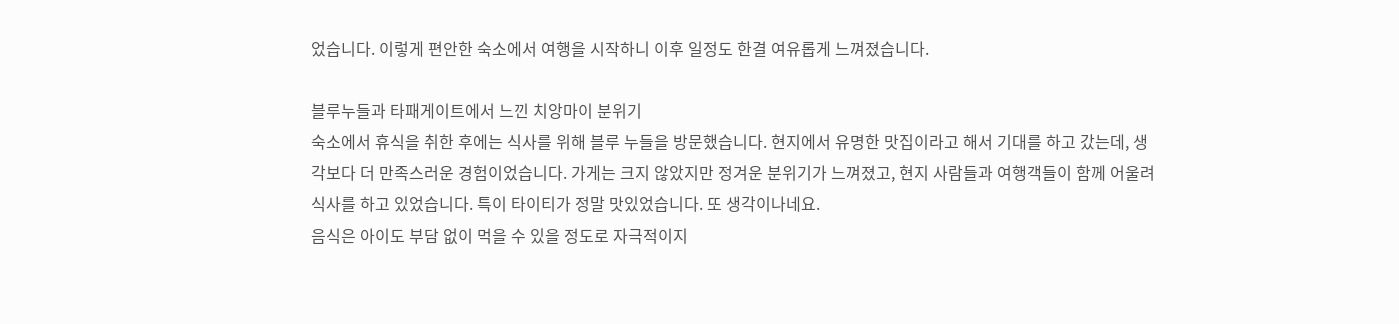었습니다. 이렇게 편안한 숙소에서 여행을 시작하니 이후 일정도 한결 여유롭게 느껴졌습니다.

블루누들과 타패게이트에서 느낀 치앙마이 분위기
숙소에서 휴식을 취한 후에는 식사를 위해 블루 누들을 방문했습니다. 현지에서 유명한 맛집이라고 해서 기대를 하고 갔는데, 생각보다 더 만족스러운 경험이었습니다. 가게는 크지 않았지만 정겨운 분위기가 느껴졌고, 현지 사람들과 여행객들이 함께 어울려 식사를 하고 있었습니다. 특이 타이티가 정말 맛있었습니다. 또 생각이나네요.
음식은 아이도 부담 없이 먹을 수 있을 정도로 자극적이지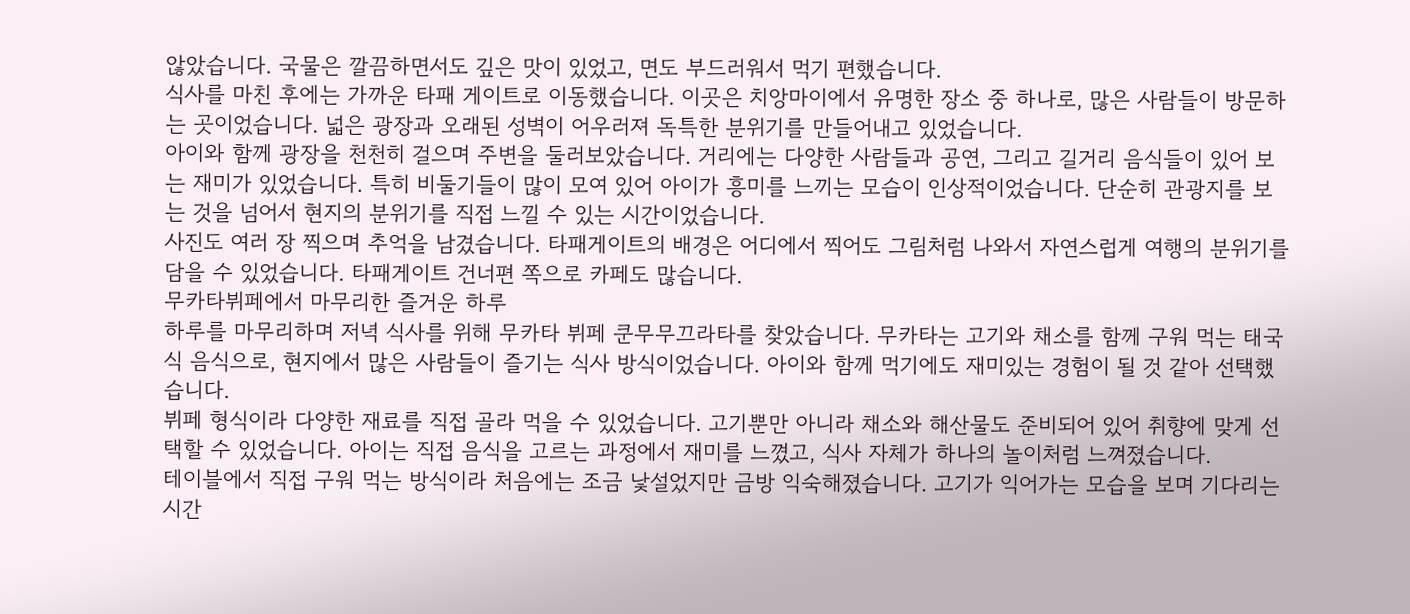않았습니다. 국물은 깔끔하면서도 깊은 맛이 있었고, 면도 부드러워서 먹기 편했습니다.
식사를 마친 후에는 가까운 타패 게이트로 이동했습니다. 이곳은 치앙마이에서 유명한 장소 중 하나로, 많은 사람들이 방문하는 곳이었습니다. 넓은 광장과 오래된 성벽이 어우러져 독특한 분위기를 만들어내고 있었습니다.
아이와 함께 광장을 천천히 걸으며 주변을 둘러보았습니다. 거리에는 다양한 사람들과 공연, 그리고 길거리 음식들이 있어 보는 재미가 있었습니다. 특히 비둘기들이 많이 모여 있어 아이가 흥미를 느끼는 모습이 인상적이었습니다. 단순히 관광지를 보는 것을 넘어서 현지의 분위기를 직접 느낄 수 있는 시간이었습니다.
사진도 여러 장 찍으며 추억을 남겼습니다. 타패게이트의 배경은 어디에서 찍어도 그림처럼 나와서 자연스럽게 여행의 분위기를 담을 수 있었습니다. 타패게이트 건너편 쪽으로 카페도 많습니다.
무카타뷔페에서 마무리한 즐거운 하루
하루를 마무리하며 저녁 식사를 위해 무카타 뷔페 쿤무무끄라타를 찾았습니다. 무카타는 고기와 채소를 함께 구워 먹는 태국식 음식으로, 현지에서 많은 사람들이 즐기는 식사 방식이었습니다. 아이와 함께 먹기에도 재미있는 경험이 될 것 같아 선택했습니다.
뷔페 형식이라 다양한 재료를 직접 골라 먹을 수 있었습니다. 고기뿐만 아니라 채소와 해산물도 준비되어 있어 취향에 맞게 선택할 수 있었습니다. 아이는 직접 음식을 고르는 과정에서 재미를 느꼈고, 식사 자체가 하나의 놀이처럼 느껴졌습니다.
테이블에서 직접 구워 먹는 방식이라 처음에는 조금 낯설었지만 금방 익숙해졌습니다. 고기가 익어가는 모습을 보며 기다리는 시간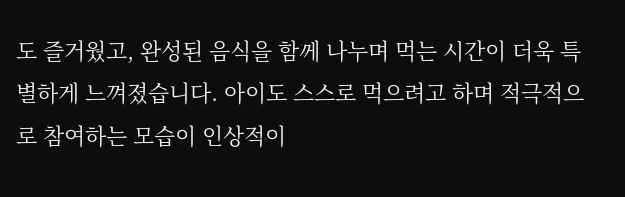도 즐거웠고, 완성된 음식을 함께 나누며 먹는 시간이 더욱 특별하게 느껴졌습니다. 아이도 스스로 먹으려고 하며 적극적으로 참여하는 모습이 인상적이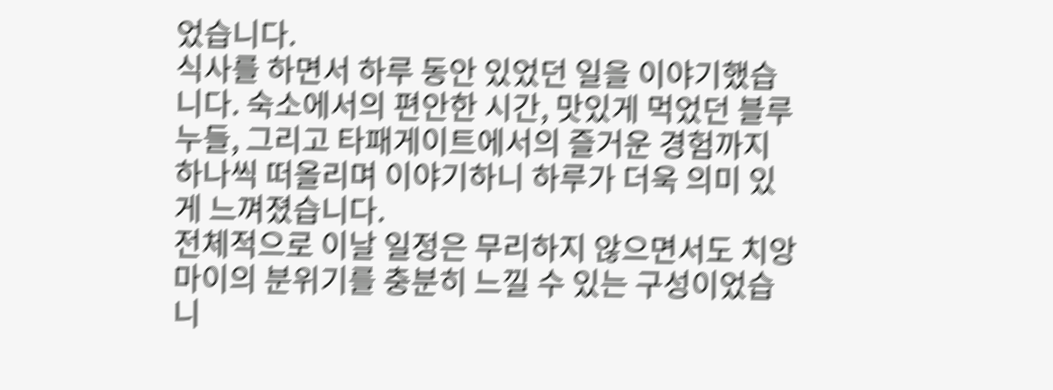었습니다.
식사를 하면서 하루 동안 있었던 일을 이야기했습니다. 숙소에서의 편안한 시간, 맛있게 먹었던 블루누들, 그리고 타패게이트에서의 즐거운 경험까지 하나씩 떠올리며 이야기하니 하루가 더욱 의미 있게 느껴졌습니다.
전체적으로 이날 일정은 무리하지 않으면서도 치앙마이의 분위기를 충분히 느낄 수 있는 구성이었습니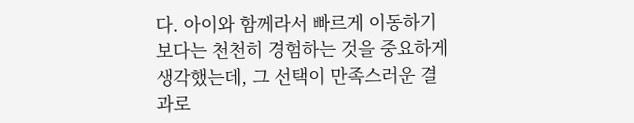다. 아이와 함께라서 빠르게 이동하기보다는 천천히 경험하는 것을 중요하게 생각했는데, 그 선택이 만족스러운 결과로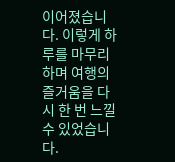이어졌습니다. 이렇게 하루를 마무리하며 여행의 즐거움을 다시 한 번 느낄 수 있었습니다.